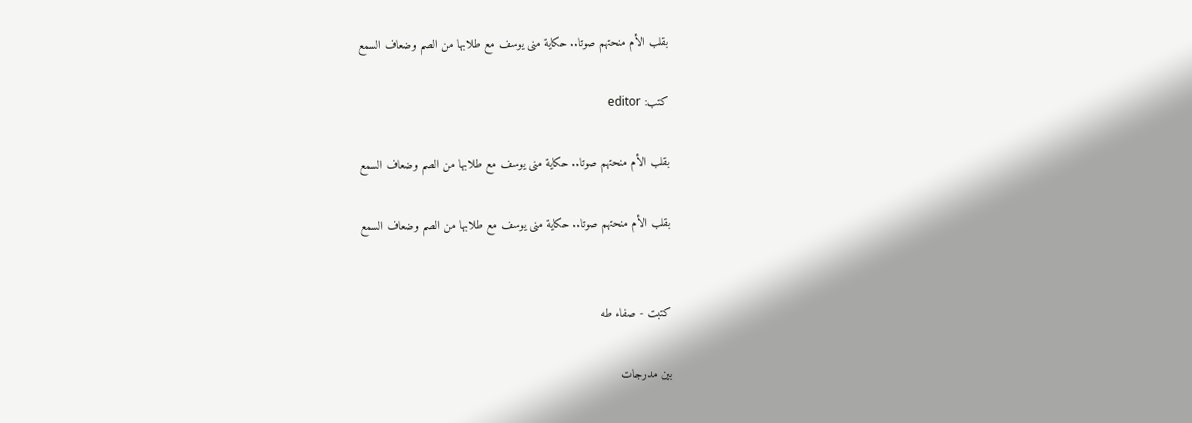بقلب الأم منحتهم صوتا.. حكاية منى يوسف مع طلابها من الصم وضعاف السمع

كتب: editor

بقلب الأم منحتهم صوتا.. حكاية منى يوسف مع طلابها من الصم وضعاف السمع

بقلب الأم منحتهم صوتا.. حكاية منى يوسف مع طلابها من الصم وضعاف السمع


كتبت - صفاء طه

بين مدرجات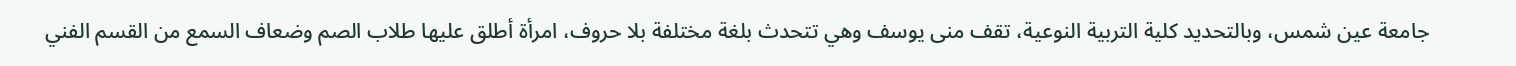جامعة عين شمس، وبالتحديد كلية التربية النوعية، تقف منى يوسف وهي تتحدث بلغة مختلفة بلا حروف، امرأة أطلق عليها طلاب الصم وضعاف السمع من القسم الفني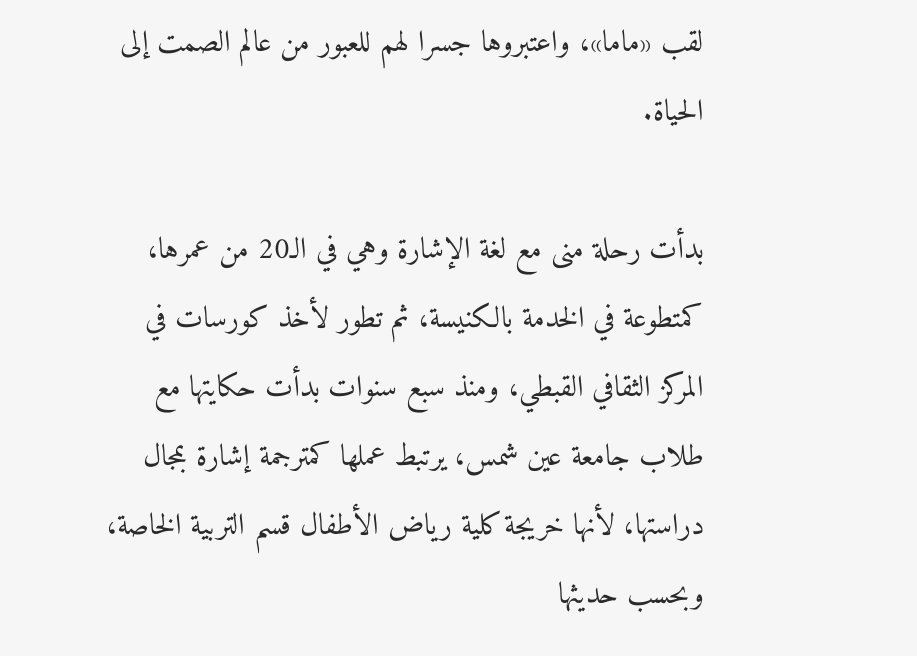لقب «ماما»، واعتبروها جسرا لهم للعبور من عالم الصمت إلى الحياة.

بدأت رحلة منى مع لغة الإشارة وهي في الـ20 من عمرها، كمتطوعة في الخدمة بالكنيسة، ثم تطور لأخذ كورسات في المركز الثقافي القبطي، ومنذ سبع سنوات بدأت حكايتها مع طلاب جامعة عين شمس، يرتبط عملها كمترجمة إشارة بمجال دراستها، لأنها خريجة كلية رياض الأطفال قسم التربية الخاصة، وبحسب حديثها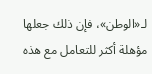لـ«الوطن»، فإن ذلك جعلها مؤهلة أكثر للتعامل مع هذه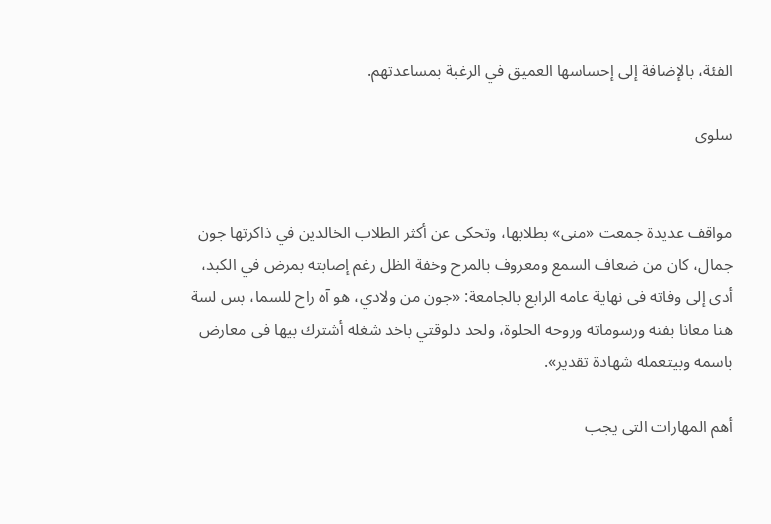الفئة، بالإضافة إلى إحساسها العميق في الرغبة بمساعدتهم.

سلوى


مواقف عديدة جمعت «منى» بطلابها، وتحكى عن أكثر الطلاب الخالدين في ذاكرتها جون جمال، كان من ضعاف السمع ومعروف بالمرح وخفة الظل رغم إصابته بمرض في الكبد، أدى إلى وفاته فى نهاية عامه الرابع بالجامعة: «جون من ولادي، هو آه راح للسما، بس لسة هنا معانا بفنه ورسوماته وروحه الحلوة، ولحد دلوقتي باخد شغله أشترك بيها فى معارض باسمه وبيتعمله شهادة تقدير».

أهم المهارات التى يجب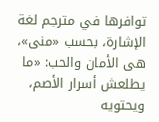توافرها في مترجم لغة الإشارة، بحسب «منى»، هى الأمان والحب: «ما يطلعش أسرار الأصم، ويحتويه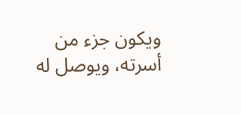ويكون جزء من أسرته، ويوصل له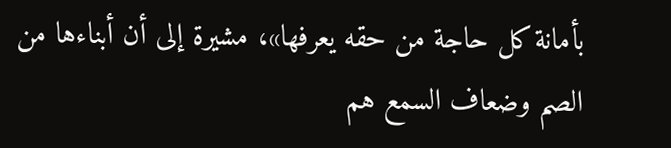بأمانة كل حاجة من حقه يعرفها»، مشيرة إلى أن أبناءها من الصم وضعاف السمع هم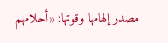مصدر إلهامها وقوتها: «أحلامهم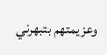وعزيمتهم بتبهرني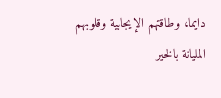دايما، وطاقتهم الإيجابية وقلوبهم المليانة بالخير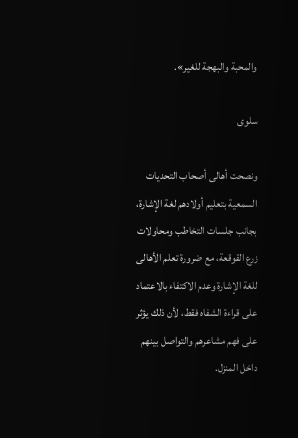والمحبة والبهجة للغير».

سلوى

ونصحت أهالى أصحاب التحديات السمعية بتعليم أولادهم لغة الإشارة، بجانب جلسات التخاطب ومحاولات زرع القوقعة، مع ضرورة تعلم الأهالى للغة الإشارة وعدم الاكتفاء بالاعتماد على قراءة الشفاه فقط، لأن ذلك يؤثر على فهم مشاعرهم والتواصل بينهم داخل المنزل.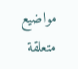مواضيع متعلقة